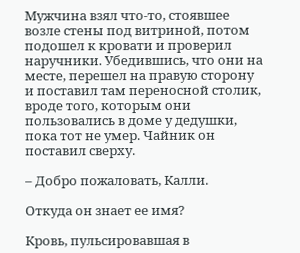Мужчина взял что-то, стоявшее возле стены под витриной, потом подошел к кровати и проверил наручники. Убедившись, что они на месте, перешел на правую сторону и поставил там переносной столик, вроде того, которым они пользовались в доме у дедушки, пока тот не умер. Чайник он поставил сверху.

– Добро пожаловать, Калли.

Откуда он знает ее имя?

Кровь, пульсировавшая в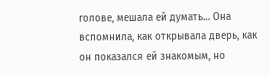голове, мешала ей думать… Она вспомнила, как открывала дверь, как он показался ей знакомым, но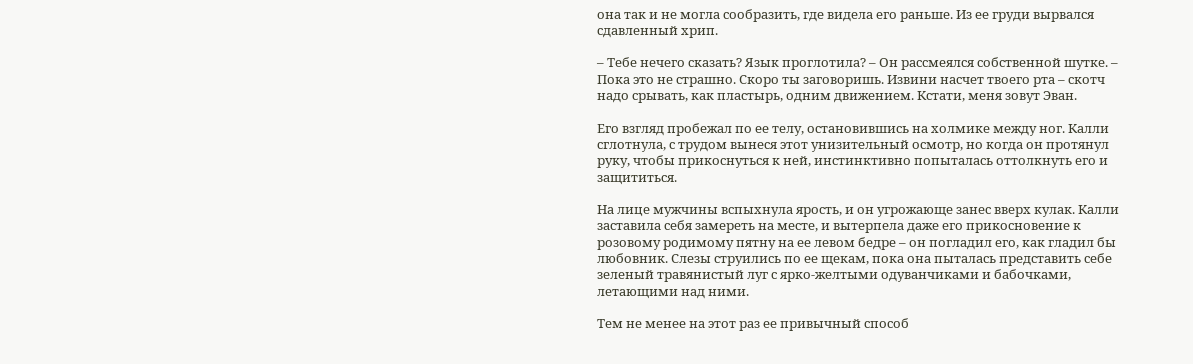она так и не могла сообразить, где видела его раньше. Из ее груди вырвался сдавленный хрип.

– Тебе нечего сказать? Язык проглотила? – Он рассмеялся собственной шутке. – Пока это не страшно. Скоро ты заговоришь. Извини насчет твоего рта – скотч надо срывать, как пластырь, одним движением. Кстати, меня зовут Эван.

Его взгляд пробежал по ее телу, остановившись на холмике между ног. Калли сглотнула, с трудом вынеся этот унизительный осмотр, но когда он протянул руку, чтобы прикоснуться к ней, инстинктивно попыталась оттолкнуть его и защититься.

На лице мужчины вспыхнула ярость, и он угрожающе занес вверх кулак. Калли заставила себя замереть на месте, и вытерпела даже его прикосновение к розовому родимому пятну на ее левом бедре – он погладил его, как гладил бы любовник. Слезы струились по ее щекам, пока она пыталась представить себе зеленый травянистый луг с ярко-желтыми одуванчиками и бабочками, летающими над ними.

Тем не менее на этот раз ее привычный способ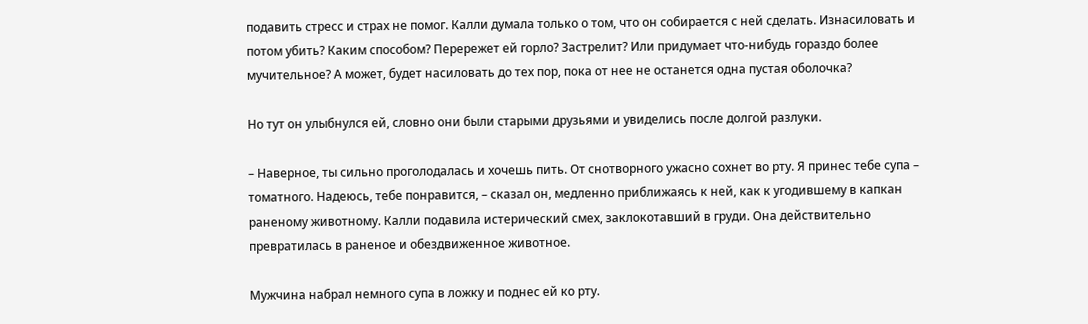подавить стресс и страх не помог. Калли думала только о том, что он собирается с ней сделать. Изнасиловать и потом убить? Каким способом? Перережет ей горло? Застрелит? Или придумает что-нибудь гораздо более мучительное? А может, будет насиловать до тех пор, пока от нее не останется одна пустая оболочка?

Но тут он улыбнулся ей, словно они были старыми друзьями и увиделись после долгой разлуки.

– Наверное, ты сильно проголодалась и хочешь пить. От снотворного ужасно сохнет во рту. Я принес тебе супа – томатного. Надеюсь, тебе понравится, – сказал он, медленно приближаясь к ней, как к угодившему в капкан раненому животному. Калли подавила истерический смех, заклокотавший в груди. Она действительно превратилась в раненое и обездвиженное животное.

Мужчина набрал немного супа в ложку и поднес ей ко рту.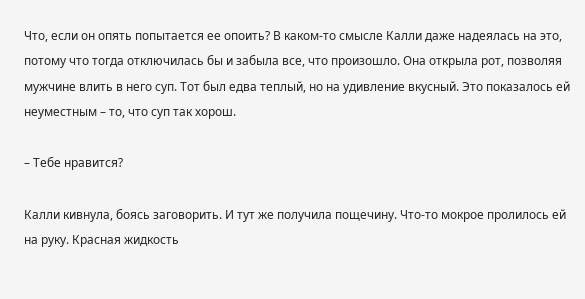Что, если он опять попытается ее опоить? В каком-то смысле Калли даже надеялась на это, потому что тогда отключилась бы и забыла все, что произошло. Она открыла рот, позволяя мужчине влить в него суп. Тот был едва теплый, но на удивление вкусный. Это показалось ей неуместным – то, что суп так хорош.

– Тебе нравится?

Калли кивнула, боясь заговорить. И тут же получила пощечину. Что-то мокрое пролилось ей на руку. Красная жидкость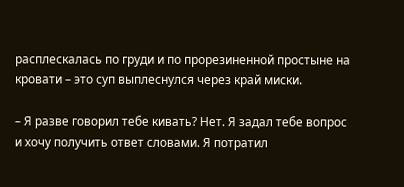расплескалась по груди и по прорезиненной простыне на кровати – это суп выплеснулся через край миски.

– Я разве говорил тебе кивать? Нет. Я задал тебе вопрос и хочу получить ответ словами. Я потратил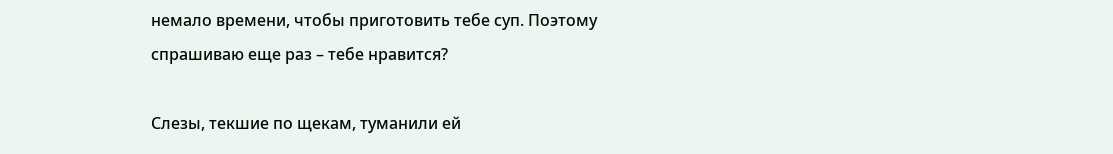немало времени, чтобы приготовить тебе суп. Поэтому спрашиваю еще раз – тебе нравится?

Слезы, текшие по щекам, туманили ей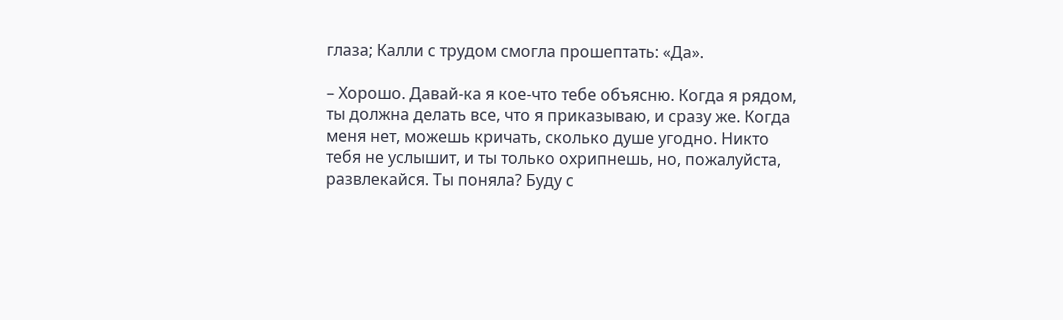глаза; Калли с трудом смогла прошептать: «Да».

– Хорошо. Давай-ка я кое-что тебе объясню. Когда я рядом, ты должна делать все, что я приказываю, и сразу же. Когда меня нет, можешь кричать, сколько душе угодно. Никто тебя не услышит, и ты только охрипнешь, но, пожалуйста, развлекайся. Ты поняла? Буду с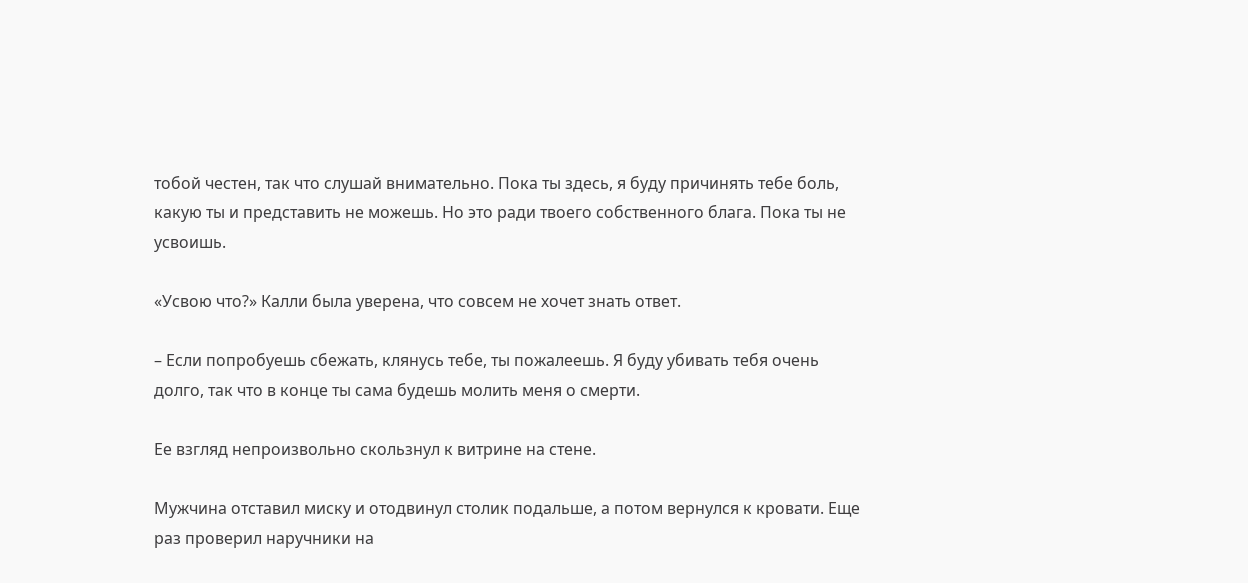тобой честен, так что слушай внимательно. Пока ты здесь, я буду причинять тебе боль, какую ты и представить не можешь. Но это ради твоего собственного блага. Пока ты не усвоишь.

«Усвою что?» Калли была уверена, что совсем не хочет знать ответ.

– Если попробуешь сбежать, клянусь тебе, ты пожалеешь. Я буду убивать тебя очень долго, так что в конце ты сама будешь молить меня о смерти.

Ее взгляд непроизвольно скользнул к витрине на стене.

Мужчина отставил миску и отодвинул столик подальше, а потом вернулся к кровати. Еще раз проверил наручники на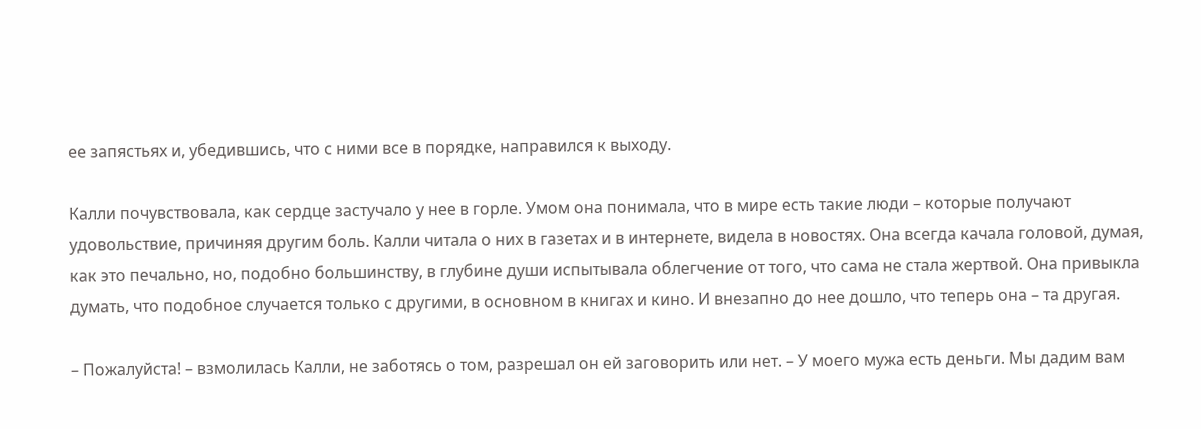ее запястьях и, убедившись, что с ними все в порядке, направился к выходу.

Калли почувствовала, как сердце застучало у нее в горле. Умом она понимала, что в мире есть такие люди – которые получают удовольствие, причиняя другим боль. Калли читала о них в газетах и в интернете, видела в новостях. Она всегда качала головой, думая, как это печально, но, подобно большинству, в глубине души испытывала облегчение от того, что сама не стала жертвой. Она привыкла думать, что подобное случается только с другими, в основном в книгах и кино. И внезапно до нее дошло, что теперь она – та другая.

– Пожалуйста! – взмолилась Калли, не заботясь о том, разрешал он ей заговорить или нет. – У моего мужа есть деньги. Мы дадим вам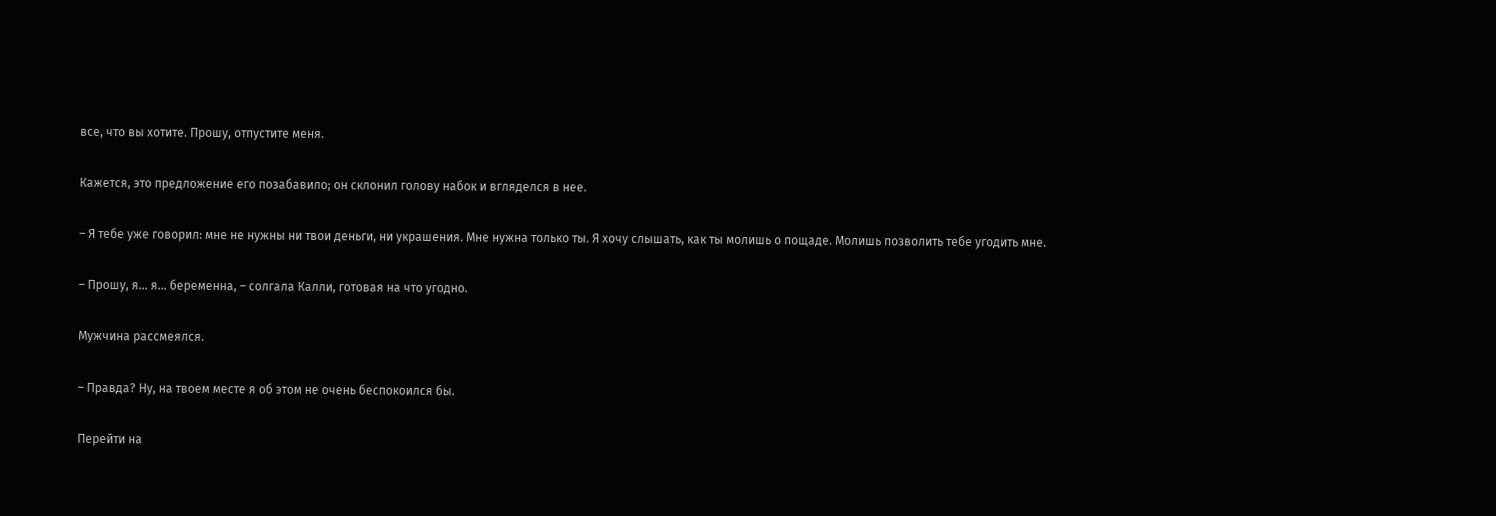все, что вы хотите. Прошу, отпустите меня.

Кажется, это предложение его позабавило; он склонил голову набок и вгляделся в нее.

– Я тебе уже говорил: мне не нужны ни твои деньги, ни украшения. Мне нужна только ты. Я хочу слышать, как ты молишь о пощаде. Молишь позволить тебе угодить мне.

– Прошу, я… я… беременна, – солгала Калли, готовая на что угодно.

Мужчина рассмеялся.

– Правда? Ну, на твоем месте я об этом не очень беспокоился бы.

Перейти на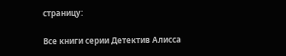страницу:

Все книги серии Детектив Алисса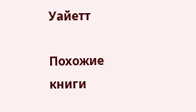Уайетт

Похожие книги